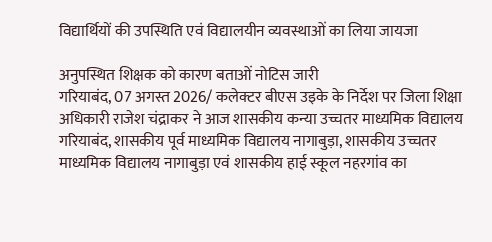विद्यार्थियों की उपस्थिति एवं विद्यालयीन व्यवस्थाओं का लिया जायजा

अनुपस्थित शिक्षक को कारण बताओं नोटिस जारी
गरियाबंद, 07 अगस्त 2026/ कलेक्टर बीएस उइके के निर्देश पर जिला शिक्षा अधिकारी राजेश चंद्राकर ने आज शासकीय कन्या उच्चतर माध्यमिक विद्यालय गरियाबंद, शासकीय पूर्व माध्यमिक विद्यालय नागाबुड़ा, शासकीय उच्चतर माध्यमिक विद्यालय नागाबुड़ा एवं शासकीय हाई स्कूल नहरगांव का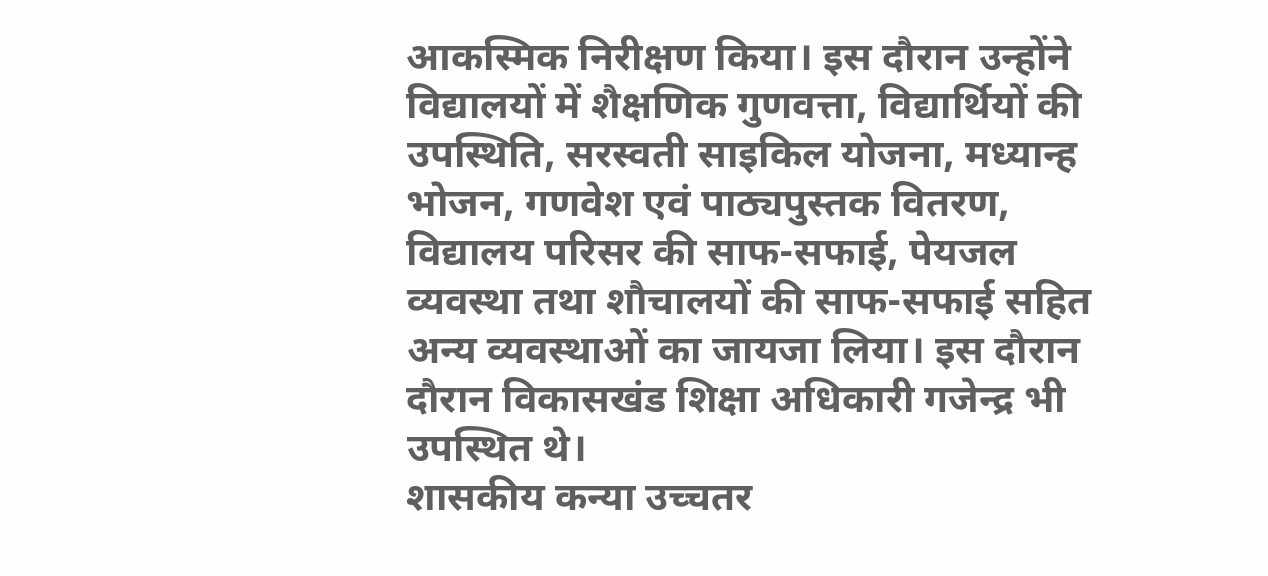आकस्मिक निरीक्षण किया। इस दौरान उन्होंने विद्यालयों में शैक्षणिक गुणवत्ता, विद्यार्थियों की उपस्थिति, सरस्वती साइकिल योजना, मध्यान्ह भोजन, गणवेश एवं पाठ्यपुस्तक वितरण, विद्यालय परिसर की साफ-सफाई, पेयजल व्यवस्था तथा शौचालयों की साफ-सफाई सहित अन्य व्यवस्थाओं का जायजा लिया। इस दौरान दौरान विकासखंड शिक्षा अधिकारी गजेन्द्र भी उपस्थित थे।
शासकीय कन्या उच्चतर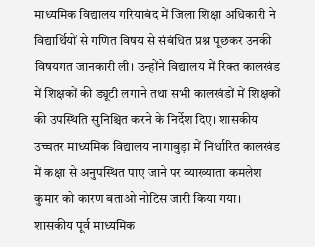माध्यमिक विद्यालय गरियाबंद में जिला शिक्षा अधिकारी ने विद्यार्थियों से गणित विषय से संबंधित प्रश्न पूछकर उनकी विषयगत जानकारी ली। उन्होंने विद्यालय में रिक्त कालखंड में शिक्षकों की ड्यूटी लगाने तथा सभी कालखंडों में शिक्षकों की उपस्थिति सुनिश्चित करने के निर्देश दिए। शासकीय उच्चतर माध्यमिक विद्यालय नागाबुड़ा में निर्धारित कालखंड में कक्षा से अनुपस्थित पाए जाने पर व्याख्याता कमलेश कुमार को कारण बताओ नोटिस जारी किया गया।
शासकीय पूर्व माध्यमिक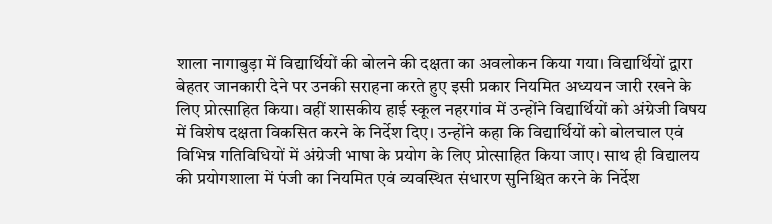शाला नागाबुड़ा में विद्यार्थियों की बोलने की दक्षता का अवलोकन किया गया। विद्यार्थियों द्वारा बेहतर जानकारी देने पर उनकी सराहना करते हुए इसी प्रकार नियमित अध्ययन जारी रखने के लिए प्रोत्साहित किया। वहीं शासकीय हाई स्कूल नहरगांव में उन्होंने विद्यार्थियों को अंग्रेजी विषय में विशेष दक्षता विकसित करने के निर्देश दिए। उन्होंने कहा कि विद्यार्थियों को बोलचाल एवं विभिन्न गतिविधियों में अंग्रेजी भाषा के प्रयोग के लिए प्रोत्साहित किया जाए। साथ ही विद्यालय की प्रयोगशाला में पंजी का नियमित एवं व्यवस्थित संधारण सुनिश्चित करने के निर्देश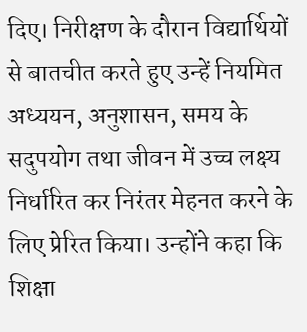दिए। निरीक्षण के दौरान विद्यार्थियों से बातचीत करते हुए उन्हें नियमित अध्ययन, अनुशासन, समय के सदुपयोग तथा जीवन में उच्च लक्ष्य निर्धारित कर निरंतर मेहनत करने के लिए प्रेरित किया। उन्होंने कहा कि शिक्षा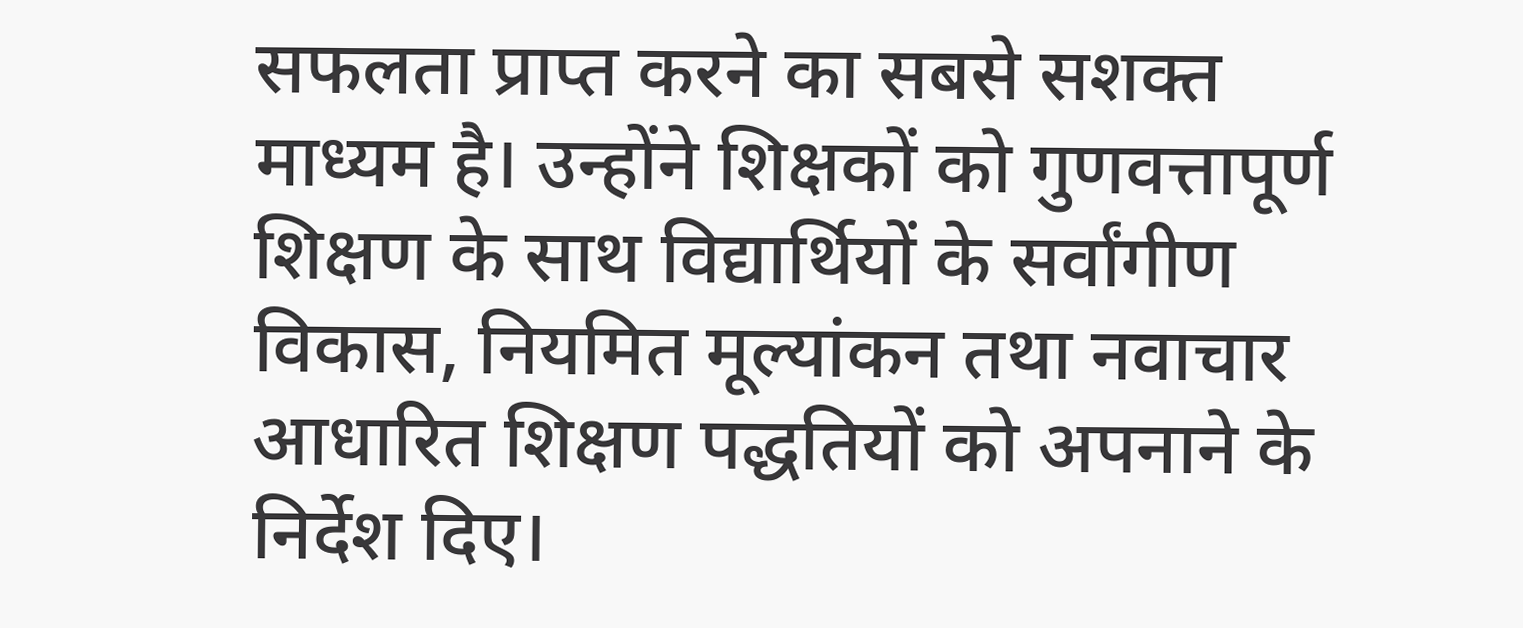सफलता प्राप्त करने का सबसे सशक्त माध्यम है। उन्होंने शिक्षकों को गुणवत्तापूर्ण शिक्षण के साथ विद्यार्थियों के सर्वांगीण विकास, नियमित मूल्यांकन तथा नवाचार आधारित शिक्षण पद्धतियों को अपनाने के निर्देश दिए।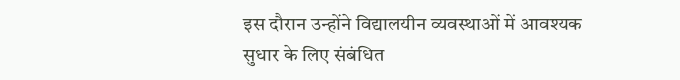इस दौरान उन्होंने विद्यालयीन व्यवस्थाओं में आवश्यक सुधार के लिए संबंधित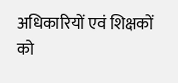अधिकारियों एवं शिक्षकों को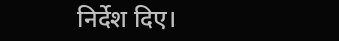निर्देश दिए।